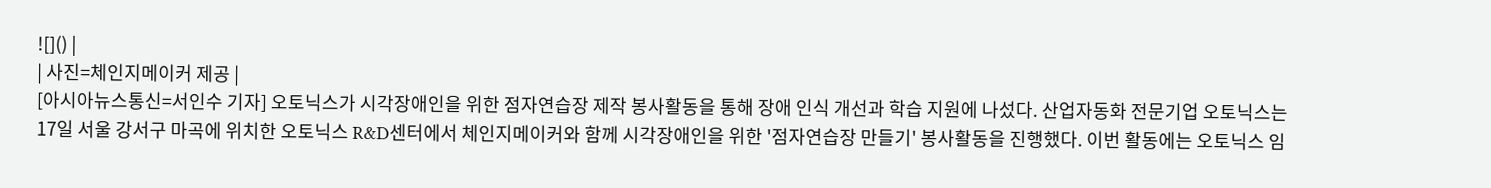![]() |
| 사진=체인지메이커 제공 |
[아시아뉴스통신=서인수 기자] 오토닉스가 시각장애인을 위한 점자연습장 제작 봉사활동을 통해 장애 인식 개선과 학습 지원에 나섰다. 산업자동화 전문기업 오토닉스는 17일 서울 강서구 마곡에 위치한 오토닉스 R&D센터에서 체인지메이커와 함께 시각장애인을 위한 '점자연습장 만들기' 봉사활동을 진행했다. 이번 활동에는 오토닉스 임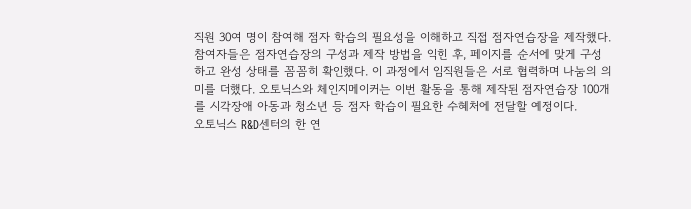직원 30여 명이 참여해 점자 학습의 필요성을 이해하고 직접 점자연습장을 제작했다.
참여자들은 점자연습장의 구성과 제작 방법을 익힌 후, 페이지를 순서에 맞게 구성하고 완성 상태를 꼼꼼히 확인했다. 이 과정에서 임직원들은 서로 협력하며 나눔의 의미를 더했다. 오토닉스와 체인지메이커는 이번 활동을 통해 제작된 점자연습장 100개를 시각장애 아동과 청소년 등 점자 학습이 필요한 수혜처에 전달할 예정이다.
오토닉스 R&D센터의 한 연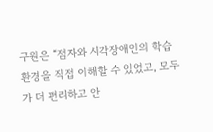구원은 “점자와 시각장애인의 학습 환경을 직접 이해할 수 있었고, 모두가 더 편리하고 안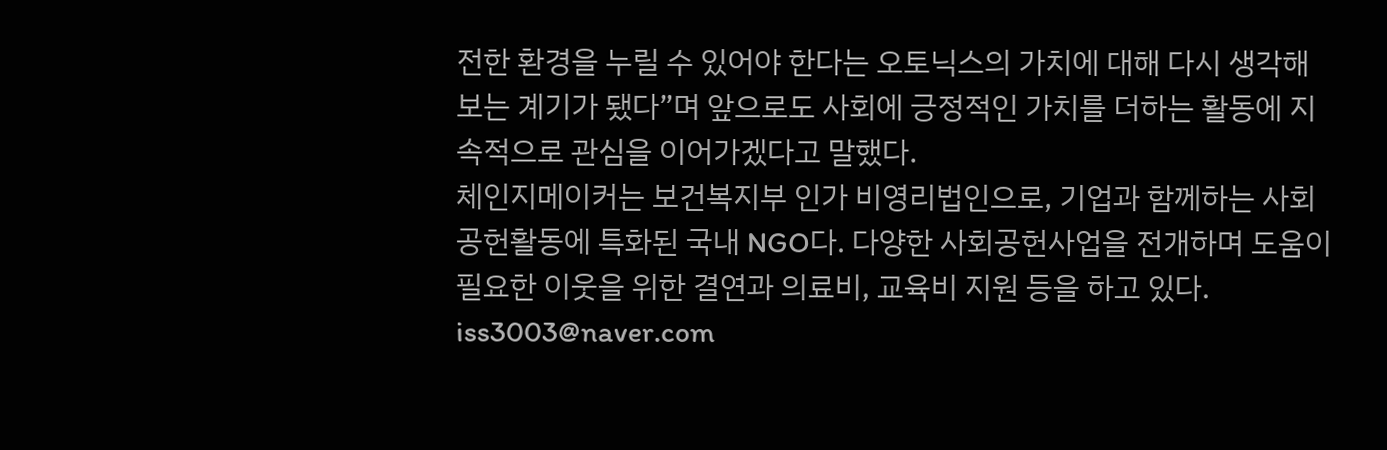전한 환경을 누릴 수 있어야 한다는 오토닉스의 가치에 대해 다시 생각해 보는 계기가 됐다”며 앞으로도 사회에 긍정적인 가치를 더하는 활동에 지속적으로 관심을 이어가겠다고 말했다.
체인지메이커는 보건복지부 인가 비영리법인으로, 기업과 함께하는 사회공헌활동에 특화된 국내 NGO다. 다양한 사회공헌사업을 전개하며 도움이 필요한 이웃을 위한 결연과 의료비, 교육비 지원 등을 하고 있다.
iss3003@naver.com